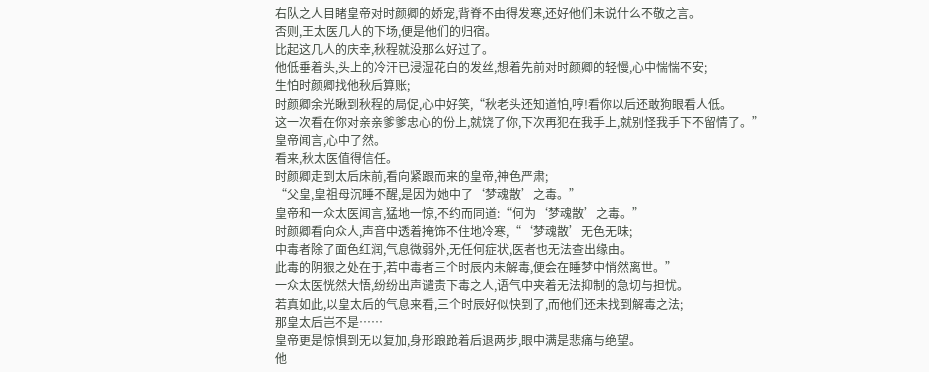右队之人目睹皇帝对时颜卿的娇宠,背脊不由得发寒,还好他们未说什么不敬之言。
否则,王太医几人的下场,便是他们的归宿。
比起这几人的庆幸,秋程就没那么好过了。
他低垂着头,头上的冷汗已浸湿花白的发丝,想着先前对时颜卿的轻慢,心中惴惴不安;
生怕时颜卿找他秋后算账;
时颜卿余光瞅到秋程的局促,心中好笑,“秋老头还知道怕,哼!看你以后还敢狗眼看人低。
这一次看在你对亲亲爹爹忠心的份上,就饶了你,下次再犯在我手上,就别怪我手下不留情了。”
皇帝闻言,心中了然。
看来,秋太医值得信任。
时颜卿走到太后床前,看向紧跟而来的皇帝,神色严肃;
“父皇,皇祖母沉睡不醒,是因为她中了‘梦魂散’之毒。”
皇帝和一众太医闻言,猛地一惊,不约而同道:“何为‘梦魂散’之毒。”
时颜卿看向众人,声音中透着掩饰不住地冷寒,“‘梦魂散’无色无味;
中毒者除了面色红润,气息微弱外,无任何症状,医者也无法查出缘由。
此毒的阴狠之处在于,若中毒者三个时辰内未解毒,便会在睡梦中悄然离世。”
一众太医恍然大悟,纷纷出声谴责下毒之人,语气中夹着无法抑制的急切与担忧。
若真如此,以皇太后的气息来看,三个时辰好似快到了,而他们还未找到解毒之法;
那皇太后岂不是……
皇帝更是惊惧到无以复加,身形踉跄着后退两步,眼中满是悲痛与绝望。
他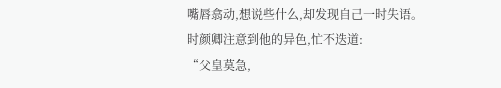嘴唇翕动,想说些什么,却发现自己一时失语。
时颜卿注意到他的异色,忙不迭道:
“父皇莫急,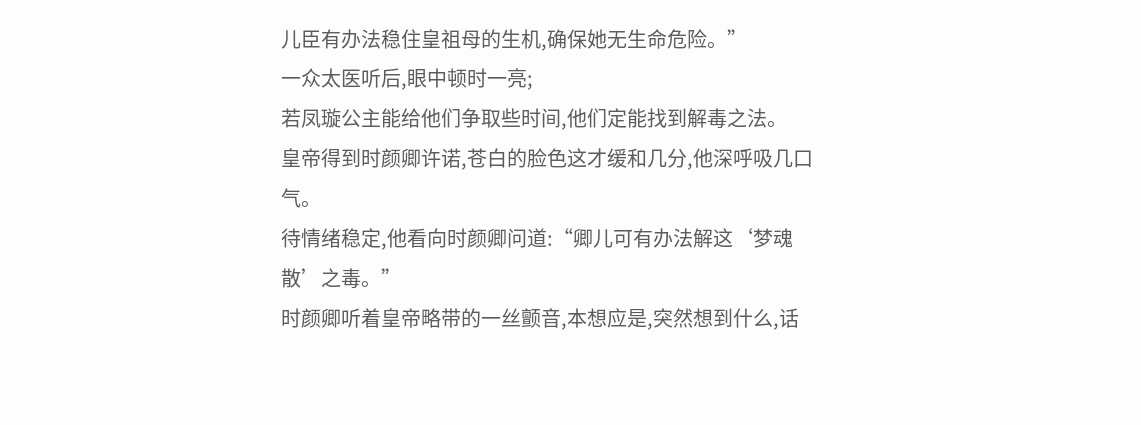儿臣有办法稳住皇祖母的生机,确保她无生命危险。”
一众太医听后,眼中顿时一亮;
若凤璇公主能给他们争取些时间,他们定能找到解毒之法。
皇帝得到时颜卿许诺,苍白的脸色这才缓和几分,他深呼吸几口气。
待情绪稳定,他看向时颜卿问道:“卿儿可有办法解这‘梦魂散’之毒。”
时颜卿听着皇帝略带的一丝颤音,本想应是,突然想到什么,话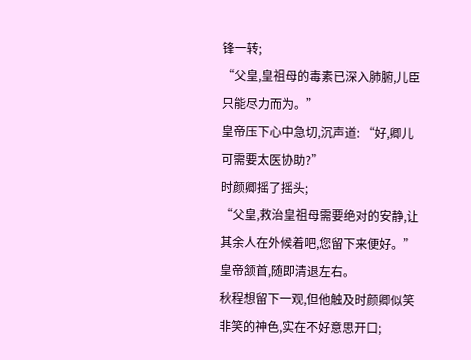锋一转;
“父皇,皇祖母的毒素已深入肺腑,儿臣只能尽力而为。”
皇帝压下心中急切,沉声道: “好,卿儿可需要太医协助?”
时颜卿摇了摇头;
“父皇,救治皇祖母需要绝对的安静,让其余人在外候着吧,您留下来便好。”
皇帝颔首,随即清退左右。
秋程想留下一观,但他触及时颜卿似笑非笑的神色,实在不好意思开口;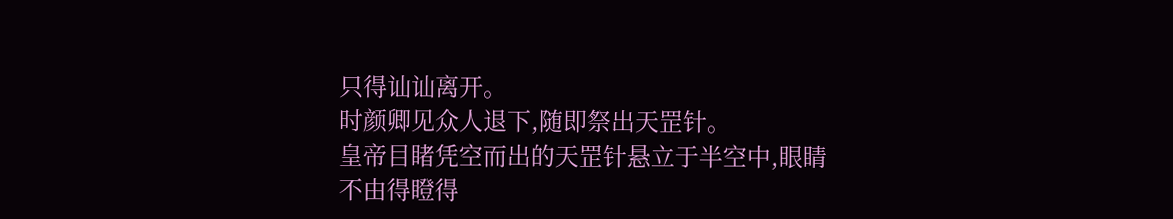只得讪讪离开。
时颜卿见众人退下,随即祭出天罡针。
皇帝目睹凭空而出的天罡针悬立于半空中,眼睛不由得瞪得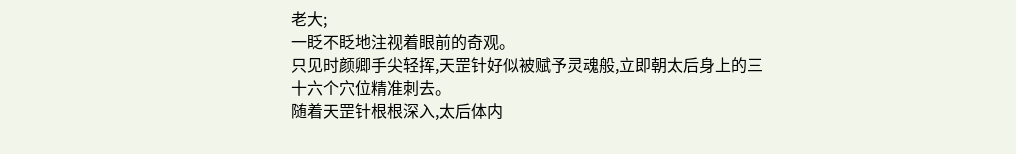老大;
一眨不眨地注视着眼前的奇观。
只见时颜卿手尖轻挥,天罡针好似被赋予灵魂般,立即朝太后身上的三十六个穴位精准刺去。
随着天罡针根根深入,太后体内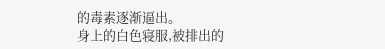的毒素逐渐逼出。
身上的白色寝服,被排出的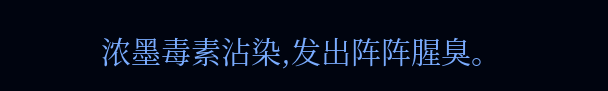浓墨毒素沾染,发出阵阵腥臭。